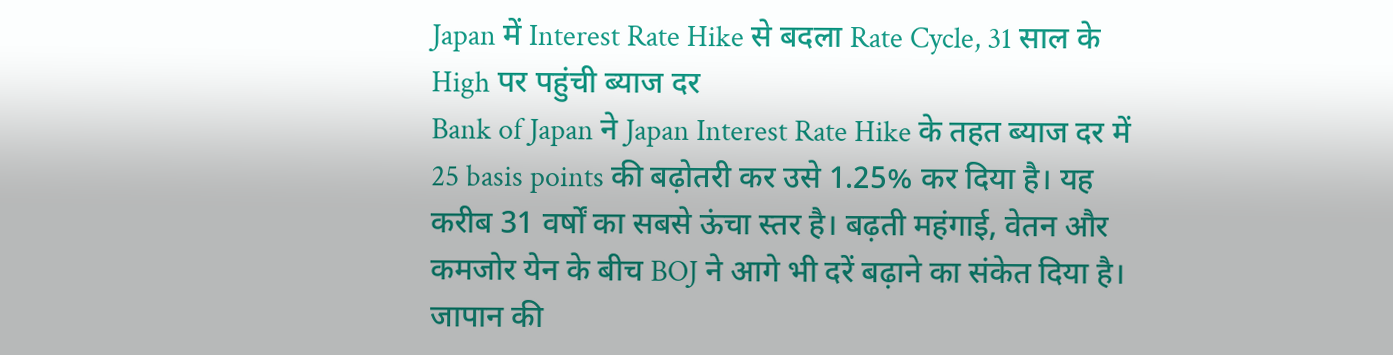Japan में Interest Rate Hike से बदला Rate Cycle, 31 साल के High पर पहुंची ब्याज दर
Bank of Japan ने Japan Interest Rate Hike के तहत ब्याज दर में 25 basis points की बढ़ोतरी कर उसे 1.25% कर दिया है। यह करीब 31 वर्षों का सबसे ऊंचा स्तर है। बढ़ती महंगाई, वेतन और कमजोर येन के बीच BOJ ने आगे भी दरें बढ़ाने का संकेत दिया है।
जापान की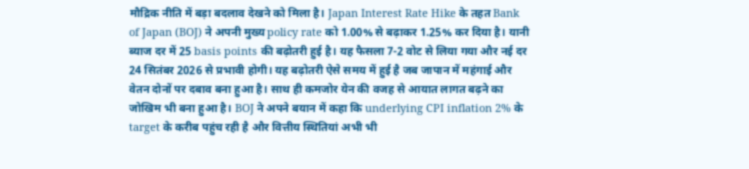मौद्रिक नीति में बड़ा बदलाव देखने को मिला है। Japan Interest Rate Hike के तहत Bank of Japan (BOJ) ने अपनी मुख्य policy rate को 1.00% से बढ़ाकर 1.25% कर दिया है। यानी ब्याज दर में 25 basis points की बढ़ोतरी हुई है। यह फैसला 7-2 वोट से लिया गया और नई दर 24 सितंबर 2026 से प्रभावी होगी। यह बढ़ोतरी ऐसे समय में हुई है जब जापान में महंगाई और वेतन दोनों पर दबाव बना हुआ है। साथ ही कमजोर येन की वजह से आयात लागत बढ़ने का जोखिम भी बना हुआ है। BOJ ने अपने बयान में कहा कि underlying CPI inflation 2% के target के करीब पहुंच रही है और वित्तीय स्थितियां अभी भी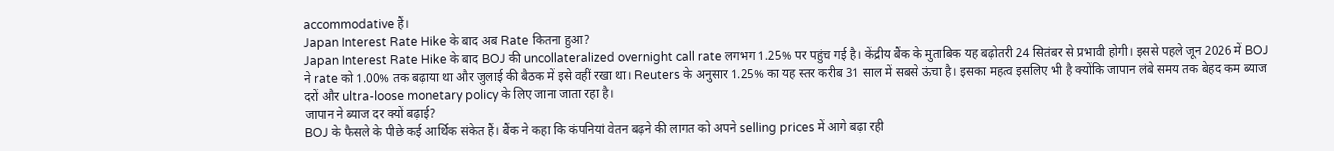accommodative हैं।
Japan Interest Rate Hike के बाद अब Rate कितना हुआ?
Japan Interest Rate Hike के बाद BOJ की uncollateralized overnight call rate लगभग 1.25% पर पहुंच गई है। केंद्रीय बैंक के मुताबिक यह बढ़ोतरी 24 सितंबर से प्रभावी होगी। इससे पहले जून 2026 में BOJ ने rate को 1.00% तक बढ़ाया था और जुलाई की बैठक में इसे वहीं रखा था। Reuters के अनुसार 1.25% का यह स्तर करीब 31 साल में सबसे ऊंचा है। इसका महत्व इसलिए भी है क्योंकि जापान लंबे समय तक बेहद कम ब्याज दरों और ultra-loose monetary policy के लिए जाना जाता रहा है।
जापान ने ब्याज दर क्यों बढ़ाई?
BOJ के फैसले के पीछे कई आर्थिक संकेत हैं। बैंक ने कहा कि कंपनियां वेतन बढ़ने की लागत को अपने selling prices में आगे बढ़ा रही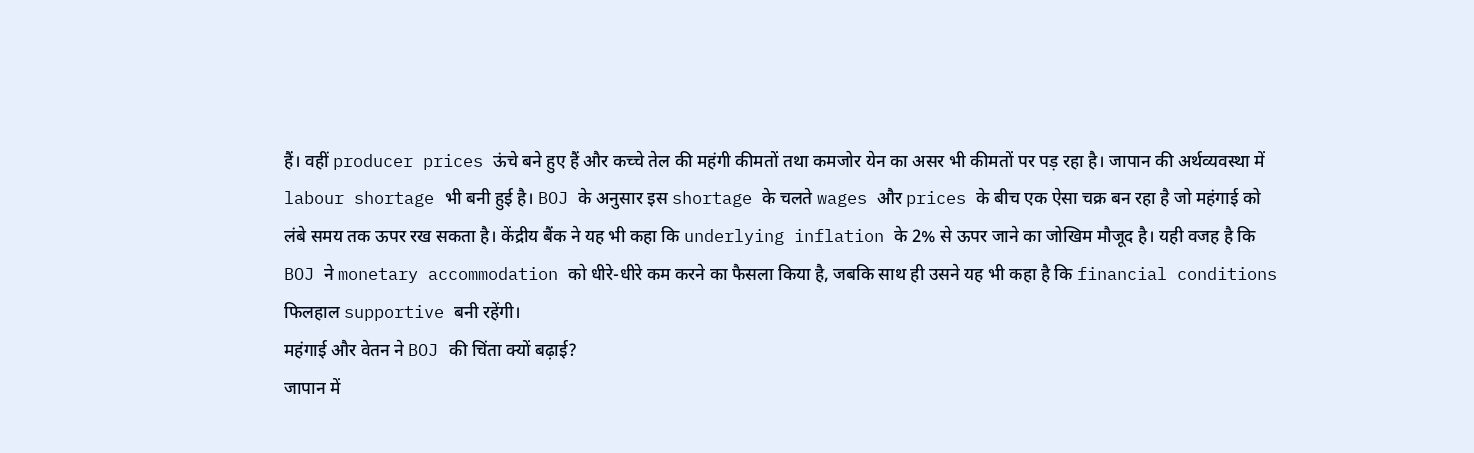हैं। वहीं producer prices ऊंचे बने हुए हैं और कच्चे तेल की महंगी कीमतों तथा कमजोर येन का असर भी कीमतों पर पड़ रहा है। जापान की अर्थव्यवस्था में labour shortage भी बनी हुई है। BOJ के अनुसार इस shortage के चलते wages और prices के बीच एक ऐसा चक्र बन रहा है जो महंगाई को लंबे समय तक ऊपर रख सकता है। केंद्रीय बैंक ने यह भी कहा कि underlying inflation के 2% से ऊपर जाने का जोखिम मौजूद है। यही वजह है कि BOJ ने monetary accommodation को धीरे-धीरे कम करने का फैसला किया है, जबकि साथ ही उसने यह भी कहा है कि financial conditions फिलहाल supportive बनी रहेंगी।
महंगाई और वेतन ने BOJ की चिंता क्यों बढ़ाई?
जापान में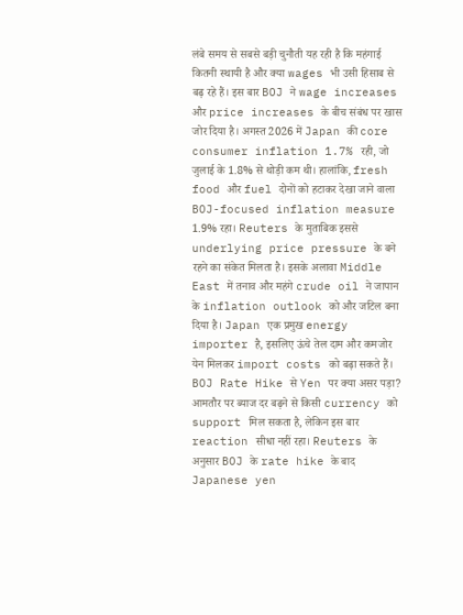लंबे समय से सबसे बड़ी चुनौती यह रही है कि महंगाई कितनी स्थायी है और क्या wages भी उसी हिसाब से बढ़ रहे हैं। इस बार BOJ ने wage increases और price increases के बीच संबंध पर खास जोर दिया है। अगस्त 2026 में Japan की core consumer inflation 1.7% रही, जो जुलाई के 1.8% से थोड़ी कम थी। हालांकि, fresh food और fuel दोनों को हटाकर देखा जाने वाला BOJ-focused inflation measure 1.9% रहा। Reuters के मुताबिक इससे underlying price pressure के बने रहने का संकेत मिलता है। इसके अलावा Middle East में तनाव और महंगे crude oil ने जापान के inflation outlook को और जटिल बना दिया है। Japan एक प्रमुख energy importer है, इसलिए ऊंचे तेल दाम और कमजोर येन मिलकर import costs को बढ़ा सकते हैं।
BOJ Rate Hike से Yen पर क्या असर पड़ा?
आमतौर पर ब्याज दर बढ़ने से किसी currency को support मिल सकता है, लेकिन इस बार reaction सीधा नहीं रहा। Reuters के अनुसार BOJ के rate hike के बाद Japanese yen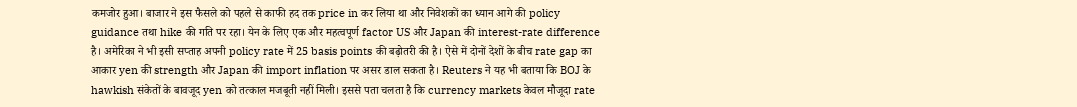कमजोर हुआ। बाजार ने इस फैसले को पहले से काफी हद तक price in कर लिया था और निवेशकों का ध्यान आगे की policy guidance तथा hike की गति पर रहा। येन के लिए एक और महत्वपूर्ण factor US और Japan की interest-rate difference है। अमेरिका ने भी इसी सप्ताह अपनी policy rate में 25 basis points की बढ़ोतरी की है। ऐसे में दोनों देशों के बीच rate gap का आकार yen की strength और Japan की import inflation पर असर डाल सकता है। Reuters ने यह भी बताया कि BOJ के hawkish संकेतों के बावजूद yen को तत्काल मजबूती नहीं मिली। इससे पता चलता है कि currency markets केवल मौजूदा rate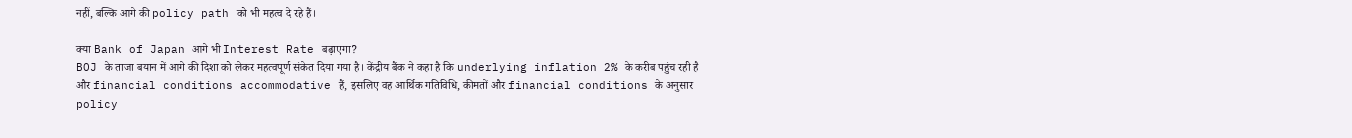नहीं, बल्कि आगे की policy path को भी महत्व दे रहे हैं।

क्या Bank of Japan आगे भी Interest Rate बढ़ाएगा?
BOJ के ताजा बयान में आगे की दिशा को लेकर महत्वपूर्ण संकेत दिया गया है। केंद्रीय बैंक ने कहा है कि underlying inflation 2% के करीब पहुंच रही है और financial conditions accommodative हैं, इसलिए वह आर्थिक गतिविधि, कीमतों और financial conditions के अनुसार policy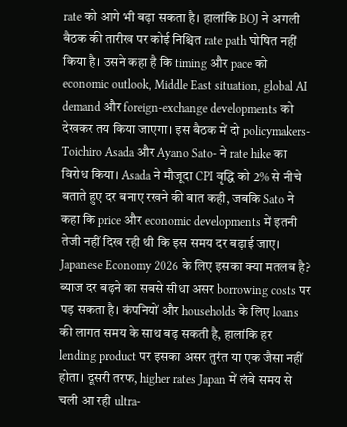rate को आगे भी बढ़ा सकता है। हालांकि BOJ ने अगली बैठक की तारीख पर कोई निश्चित rate path घोषित नहीं किया है। उसने कहा है कि timing और pace को economic outlook, Middle East situation, global AI demand और foreign-exchange developments को देखकर तय किया जाएगा। इस बैठक में दो policymakers- Toichiro Asada और Ayano Sato- ने rate hike का विरोध किया। Asada ने मौजूदा CPI वृद्धि को 2% से नीचे बताते हुए दर बनाए रखने की बात कही, जबकि Sato ने कहा कि price और economic developments में इतनी तेजी नहीं दिख रही थी कि इस समय दर बढ़ाई जाए।
Japanese Economy 2026 के लिए इसका क्या मतलब है?
ब्याज दर बढ़ने का सबसे सीधा असर borrowing costs पर पड़ सकता है। कंपनियों और households के लिए loans की लागत समय के साथ बढ़ सकती है, हालांकि हर lending product पर इसका असर तुरंत या एक जैसा नहीं होता। दूसरी तरफ, higher rates Japan में लंबे समय से चली आ रही ultra-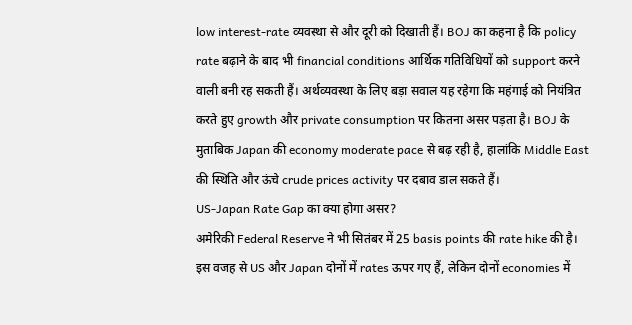low interest-rate व्यवस्था से और दूरी को दिखाती हैं। BOJ का कहना है कि policy rate बढ़ाने के बाद भी financial conditions आर्थिक गतिविधियों को support करने वाली बनी रह सकती हैं। अर्थव्यवस्था के लिए बड़ा सवाल यह रहेगा कि महंगाई को नियंत्रित करते हुए growth और private consumption पर कितना असर पड़ता है। BOJ के मुताबिक Japan की economy moderate pace से बढ़ रही है, हालांकि Middle East की स्थिति और ऊंचे crude prices activity पर दबाव डाल सकते हैं।
US-Japan Rate Gap का क्या होगा असर?
अमेरिकी Federal Reserve ने भी सितंबर में 25 basis points की rate hike की है। इस वजह से US और Japan दोनों में rates ऊपर गए हैं, लेकिन दोनों economies में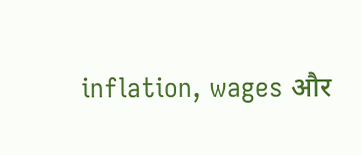inflation, wages और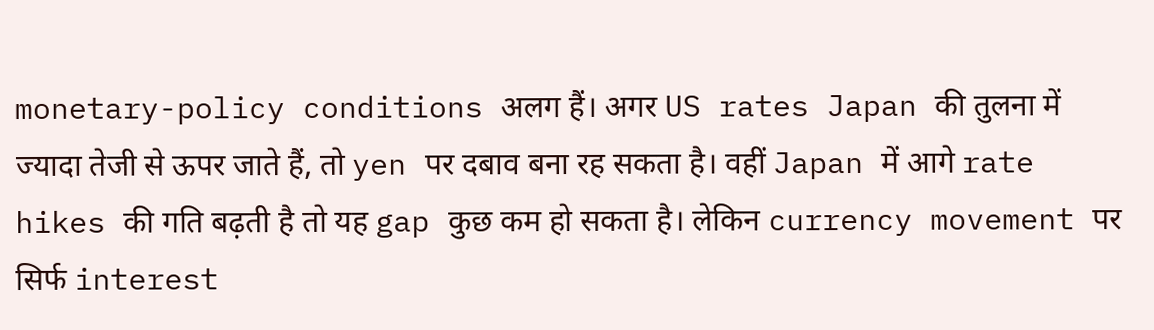monetary-policy conditions अलग हैं। अगर US rates Japan की तुलना में ज्यादा तेजी से ऊपर जाते हैं, तो yen पर दबाव बना रह सकता है। वहीं Japan में आगे rate hikes की गति बढ़ती है तो यह gap कुछ कम हो सकता है। लेकिन currency movement पर सिर्फ interest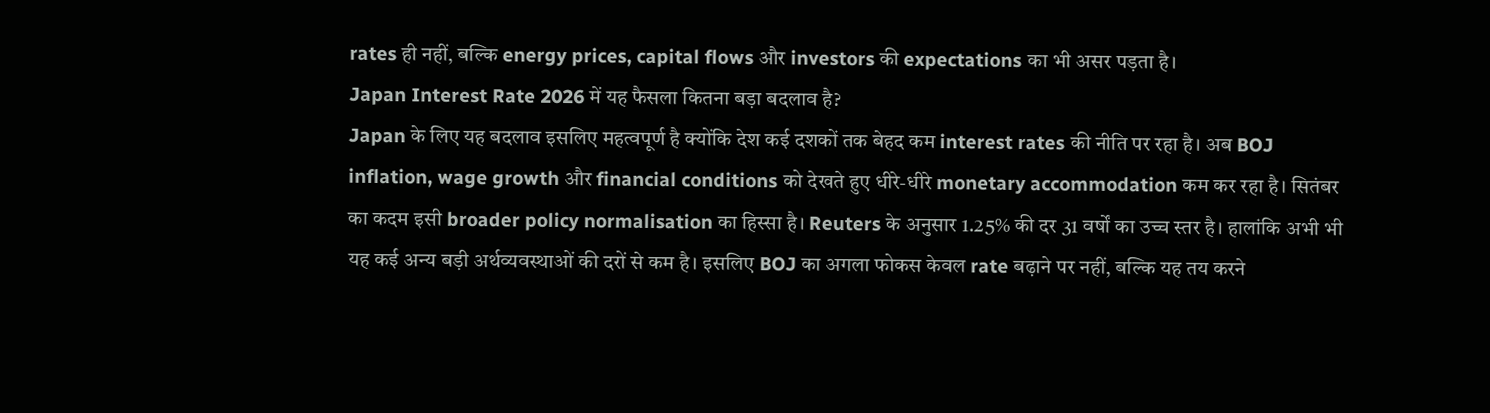rates ही नहीं, बल्कि energy prices, capital flows और investors की expectations का भी असर पड़ता है।
Japan Interest Rate 2026 में यह फैसला कितना बड़ा बदलाव है?
Japan के लिए यह बदलाव इसलिए महत्वपूर्ण है क्योंकि देश कई दशकों तक बेहद कम interest rates की नीति पर रहा है। अब BOJ inflation, wage growth और financial conditions को देखते हुए धीरे-धीरे monetary accommodation कम कर रहा है। सितंबर का कदम इसी broader policy normalisation का हिस्सा है। Reuters के अनुसार 1.25% की दर 31 वर्षों का उच्च स्तर है। हालांकि अभी भी यह कई अन्य बड़ी अर्थव्यवस्थाओं की दरों से कम है। इसलिए BOJ का अगला फोकस केवल rate बढ़ाने पर नहीं, बल्कि यह तय करने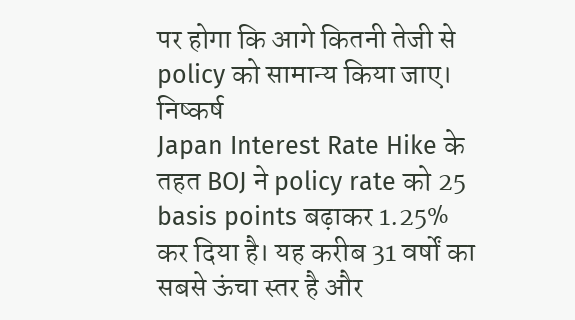पर होगा कि आगे कितनी तेजी से policy को सामान्य किया जाए।
निष्कर्ष
Japan Interest Rate Hike के तहत BOJ ने policy rate को 25 basis points बढ़ाकर 1.25% कर दिया है। यह करीब 31 वर्षों का सबसे ऊंचा स्तर है और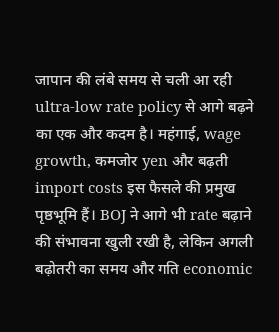जापान की लंबे समय से चली आ रही ultra-low rate policy से आगे बढ़ने का एक और कदम है। महंगाई, wage growth, कमजोर yen और बढ़ती import costs इस फैसले की प्रमुख पृष्ठभूमि हैं। BOJ ने आगे भी rate बढ़ाने की संभावना खुली रखी है, लेकिन अगली बढ़ोतरी का समय और गति economic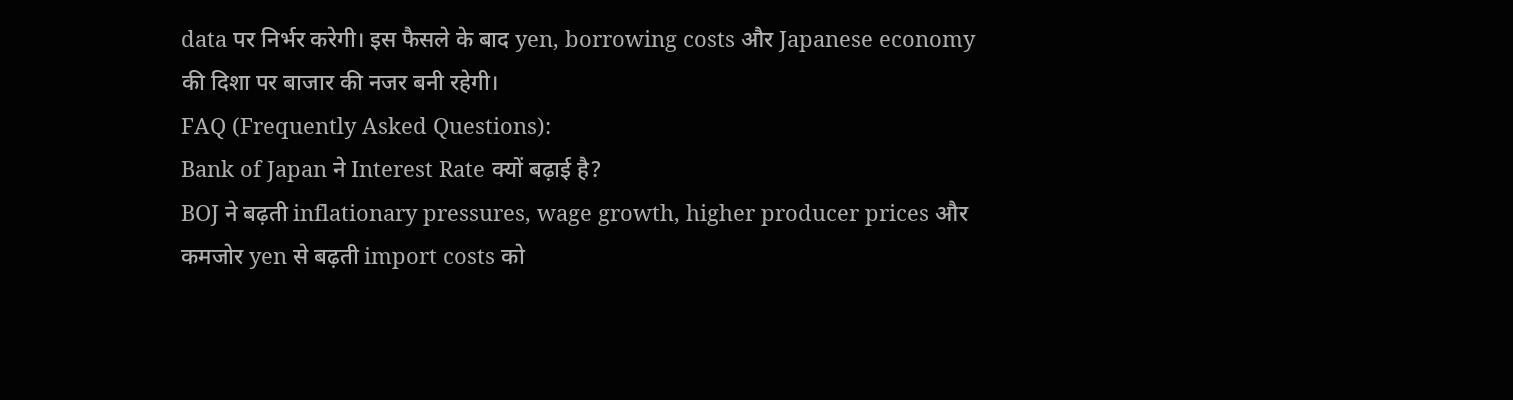data पर निर्भर करेगी। इस फैसले के बाद yen, borrowing costs और Japanese economy की दिशा पर बाजार की नजर बनी रहेगी।
FAQ (Frequently Asked Questions):
Bank of Japan ने Interest Rate क्यों बढ़ाई है?
BOJ ने बढ़ती inflationary pressures, wage growth, higher producer prices और कमजोर yen से बढ़ती import costs को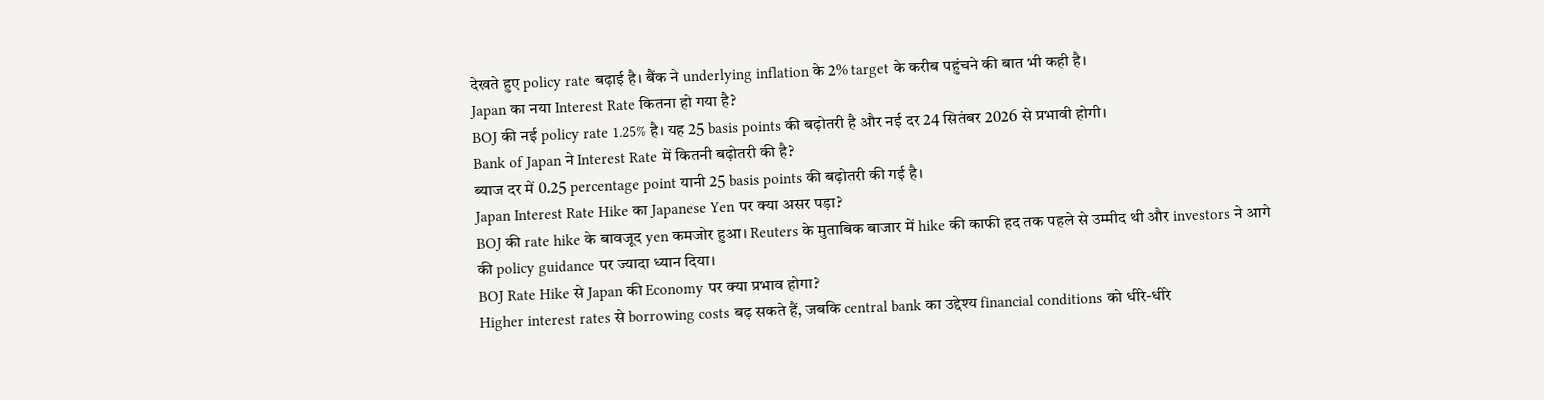देखते हुए policy rate बढ़ाई है। बैंक ने underlying inflation के 2% target के करीब पहुंचने की बात भी कही है।
Japan का नया Interest Rate कितना हो गया है?
BOJ की नई policy rate 1.25% है। यह 25 basis points की बढ़ोतरी है और नई दर 24 सितंबर 2026 से प्रभावी होगी।
Bank of Japan ने Interest Rate में कितनी बढ़ोतरी की है?
ब्याज दर में 0.25 percentage point यानी 25 basis points की बढ़ोतरी की गई है।
Japan Interest Rate Hike का Japanese Yen पर क्या असर पड़ा?
BOJ की rate hike के बावजूद yen कमजोर हुआ। Reuters के मुताबिक बाजार में hike की काफी हद तक पहले से उम्मीद थी और investors ने आगे की policy guidance पर ज्यादा ध्यान दिया।
BOJ Rate Hike से Japan की Economy पर क्या प्रभाव होगा?
Higher interest rates से borrowing costs बढ़ सकते हैं, जबकि central bank का उद्देश्य financial conditions को धीरे-धीरे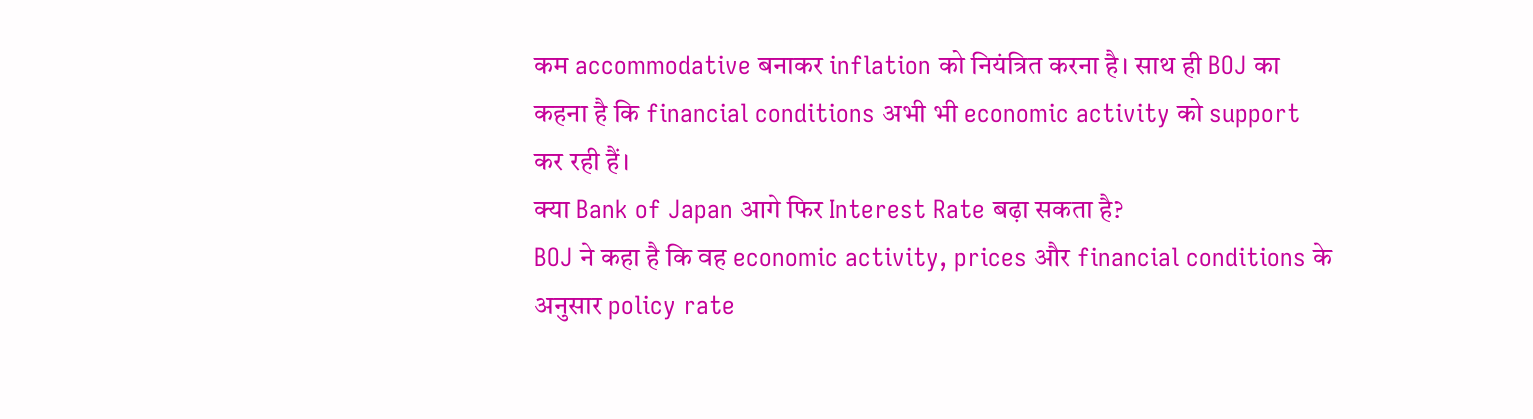कम accommodative बनाकर inflation को नियंत्रित करना है। साथ ही BOJ का कहना है कि financial conditions अभी भी economic activity को support कर रही हैं।
क्या Bank of Japan आगे फिर Interest Rate बढ़ा सकता है?
BOJ ने कहा है कि वह economic activity, prices और financial conditions के अनुसार policy rate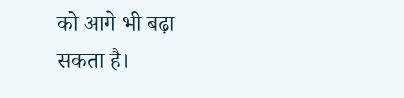को आगे भी बढ़ा सकता है।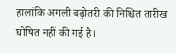हालांकि अगली बढ़ोतरी की निश्चित तारीख घोषित नहीं की गई है।